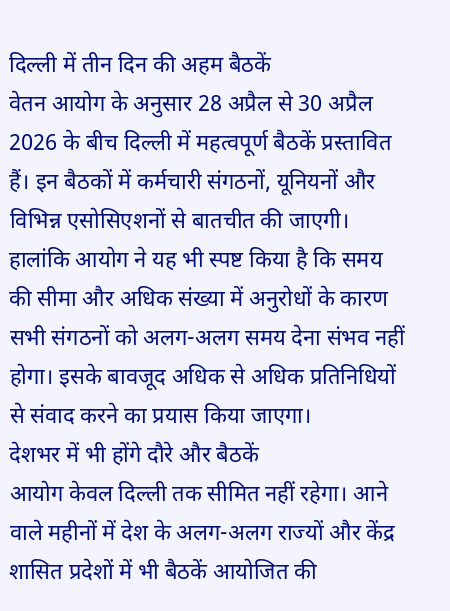दिल्ली में तीन दिन की अहम बैठकें
वेतन आयोग के अनुसार 28 अप्रैल से 30 अप्रैल 2026 के बीच दिल्ली में महत्वपूर्ण बैठकें प्रस्तावित हैं। इन बैठकों में कर्मचारी संगठनों, यूनियनों और विभिन्न एसोसिएशनों से बातचीत की जाएगी। हालांकि आयोग ने यह भी स्पष्ट किया है कि समय की सीमा और अधिक संख्या में अनुरोधों के कारण सभी संगठनों को अलग-अलग समय देना संभव नहीं होगा। इसके बावजूद अधिक से अधिक प्रतिनिधियों से संवाद करने का प्रयास किया जाएगा।
देशभर में भी होंगे दौरे और बैठकें
आयोग केवल दिल्ली तक सीमित नहीं रहेगा। आने वाले महीनों में देश के अलग-अलग राज्यों और केंद्र शासित प्रदेशों में भी बैठकें आयोजित की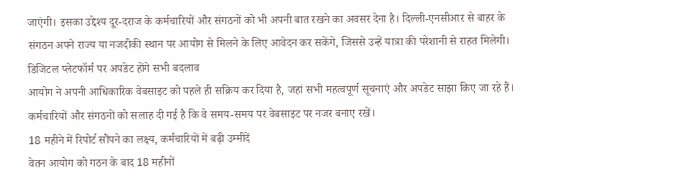जाएंगी। इसका उद्देश्य दूर-दराज के कर्मचारियों और संगठनों को भी अपनी बात रखने का अवसर देना है। दिल्ली-एनसीआर से बाहर के संगठन अपने राज्य या नजदीकी स्थान पर आयोग से मिलने के लिए आवेदन कर सकेंगे, जिससे उन्हें यात्रा की परेशानी से राहत मिलेगी।
डिजिटल प्लेटफॉर्म पर अपडेट होंगे सभी बदलाव
आयोग ने अपनी आधिकारिक वेबसाइट को पहले ही सक्रिय कर दिया है, जहां सभी महत्वपूर्ण सूचनाएं और अपडेट साझा किए जा रहे हैं। कर्मचारियों और संगठनों को सलाह दी गई है कि वे समय-समय पर वेबसाइट पर नजर बनाए रखें।
18 महीने में रिपोर्ट सौंपने का लक्ष्य, कर्मचारियों में बढ़ी उम्मीदें
वेतन आयोग को गठन के बाद 18 महीनों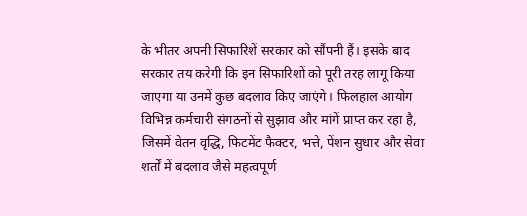के भीतर अपनी सिफारिशें सरकार को सौंपनी हैं। इसके बाद सरकार तय करेगी कि इन सिफारिशों को पूरी तरह लागू किया जाएगा या उनमें कुछ बदलाव किए जाएंगे। फिलहाल आयोग विभिन्न कर्मचारी संगठनों से सुझाव और मांगें प्राप्त कर रहा है, जिसमें वेतन वृद्धि, फिटमेंट फैक्टर, भत्ते, पेंशन सुधार और सेवा शर्तों में बदलाव जैसे महत्वपूर्ण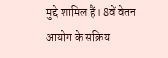मुद्दे शामिल हैं। 8वें वेतन आयोग के सक्रिय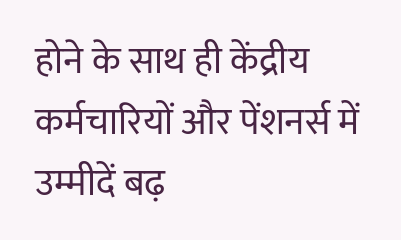होने के साथ ही केंद्रीय कर्मचारियों और पेंशनर्स में उम्मीदें बढ़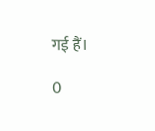गई हैं।

0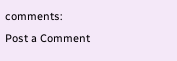comments:
Post a Comment